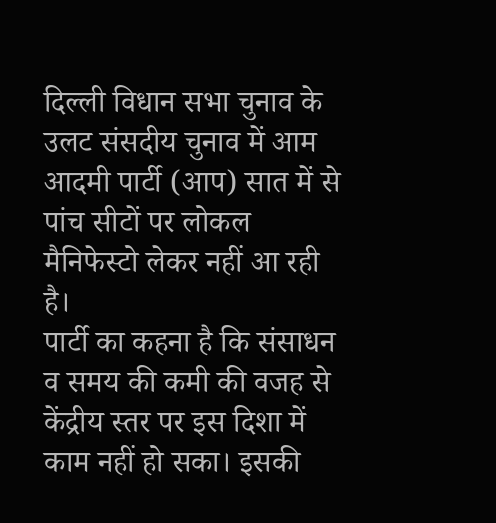दिल्ली विधान सभा चुनाव के उलट संसदीय चुनाव में आम आदमी पार्टी (आप) सात में से पांच सीटों पर लोकल मैनिफेस्टो लेकर नहीं आ रही है।
पार्टी का कहना है कि संसाधन व समय की कमी की वजह से केंद्रीय स्तर पर इस दिशा में काम नहीं हो सका। इसकी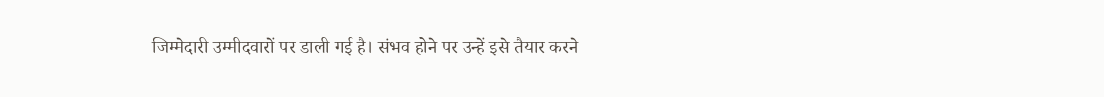जिम्मेदारी उम्मीदवारों पर डाली गई है। संभव होने पर उन्हें इसे तैयार करने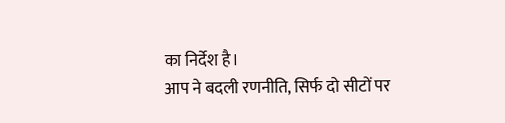का निर्देश है।
आप ने बदली रणनीति, सिर्फ दो सीटों पर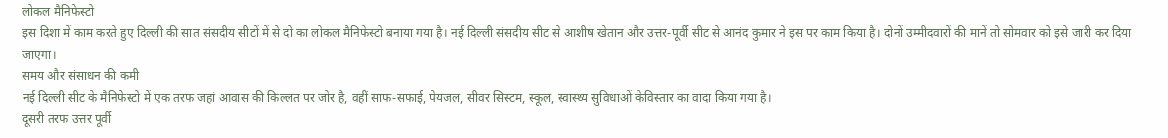लोकल मैनिफेस्टो
इस दिशा में काम करते हुए दिल्ली की सात संसदीय सीटों में से दो का लोकल मैनिफेस्टो बनाया गया है। नई दिल्ली संसदीय सीट से आशीष खेतान और उत्तर-पूर्वी सीट से आनंद कुमार ने इस पर काम किया है। दोनों उम्मीदवारों की मानें तो सोमवार को इसे जारी कर दिया जाएगा।
समय और संसाधन की कमी
नई दिल्ली सीट के मैनिफेस्टो में एक तरफ जहां आवास की किल्लत पर जोर है, वहीं साफ-सफाई, पेयजल, सीवर सिस्टम, स्कूल, स्वास्थ्य सुविधाओं केविस्तार का वादा किया गया है।
दूसरी तरफ उत्तर पूर्वी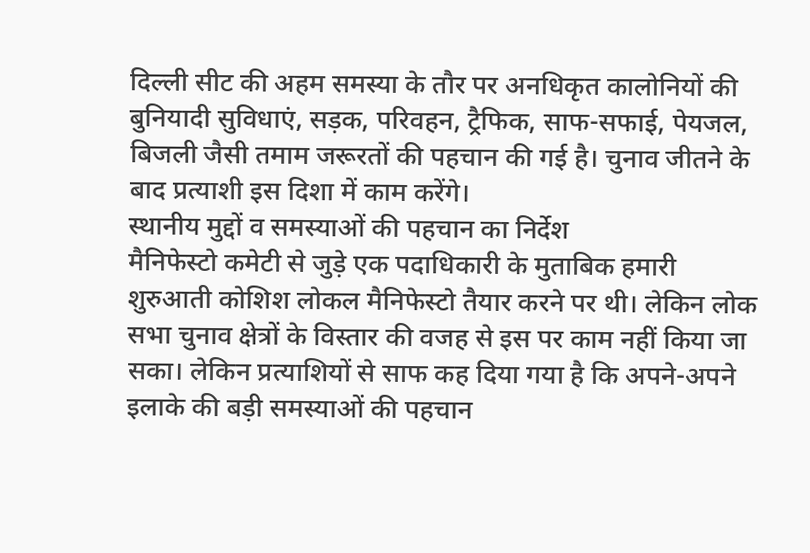दिल्ली सीट की अहम समस्या के तौर पर अनधिकृत कालोनियों की बुनियादी सुविधाएं, सड़क, परिवहन, ट्रैफिक, साफ-सफाई, पेयजल, बिजली जैसी तमाम जरूरतों की पहचान की गई है। चुनाव जीतने के बाद प्रत्याशी इस दिशा में काम करेंगे।
स्थानीय मुद्दों व समस्याओं की पहचान का निर्देश
मैनिफेस्टो कमेटी से जुड़े एक पदाधिकारी के मुताबिक हमारी शुरुआती कोशिश लोकल मैनिफेस्टो तैयार करने पर थी। लेकिन लोक सभा चुनाव क्षेत्रों के विस्तार की वजह से इस पर काम नहीं किया जा सका। लेकिन प्रत्याशियों से साफ कह दिया गया है कि अपने-अपने इलाके की बड़ी समस्याओं की पहचान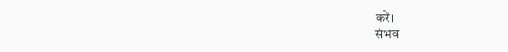करें।
संभव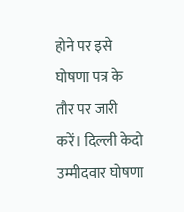होने पर इसे घोषणा पत्र के तौर पर जारी करें। दिल्ली केदो उम्मीदवार घोषणा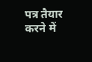पत्र तैयार करने में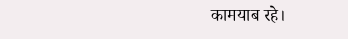कामयाब रहे।